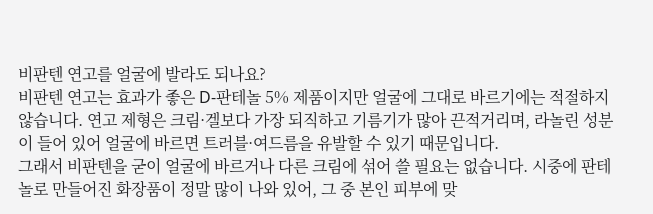비판텐 연고를 얼굴에 발라도 되나요?
비판텐 연고는 효과가 좋은 D-판테놀 5% 제품이지만 얼굴에 그대로 바르기에는 적절하지 않습니다. 연고 제형은 크림·겔보다 가장 되직하고 기름기가 많아 끈적거리며, 라놀린 성분이 들어 있어 얼굴에 바르면 트러블·여드름을 유발할 수 있기 때문입니다.
그래서 비판텐을 굳이 얼굴에 바르거나 다른 크림에 섞어 쓸 필요는 없습니다. 시중에 판테놀로 만들어진 화장품이 정말 많이 나와 있어, 그 중 본인 피부에 맞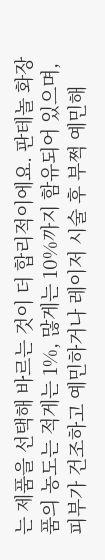는 제품을 선택해 바르는 것이 더 합리적이에요. 판테놀 화장품의 농도는 적게는 1%, 많게는 10%까지 함유되어 있으며, 피부가 건조하고 예민하거나 레이저 시술 후 부쩍 예민해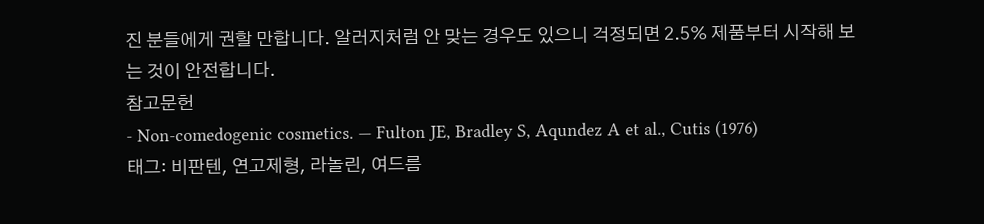진 분들에게 권할 만합니다. 알러지처럼 안 맞는 경우도 있으니 걱정되면 2.5% 제품부터 시작해 보는 것이 안전합니다.
참고문헌
- Non-comedogenic cosmetics. — Fulton JE, Bradley S, Aqundez A et al., Cutis (1976)
태그: 비판텐, 연고제형, 라놀린, 여드름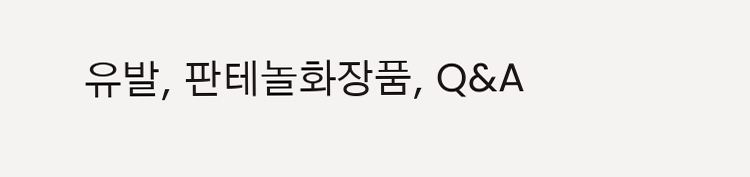유발, 판테놀화장품, Q&A